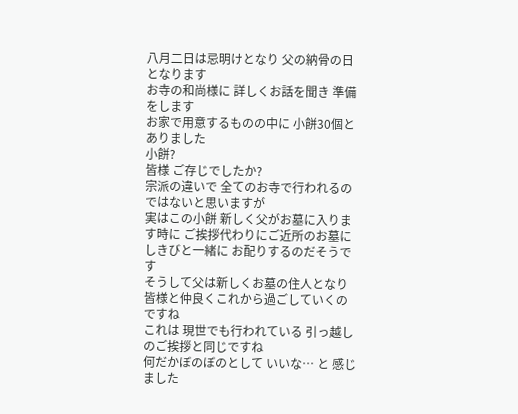八月二日は忌明けとなり 父の納骨の日となります
お寺の和尚様に 詳しくお話を聞き 準備をします
お家で用意するものの中に 小餅30個とありました
小餅?
皆様 ご存じでしたか?
宗派の違いで 全てのお寺で行われるのではないと思いますが
実はこの小餅 新しく父がお墓に入ります時に ご挨拶代わりにご近所のお墓に しきびと一緒に お配りするのだそうです
そうして父は新しくお墓の住人となり 皆様と仲良くこれから過ごしていくのですね
これは 現世でも行われている 引っ越しのご挨拶と同じですね
何だかぼのぼのとして いいな… と 感じました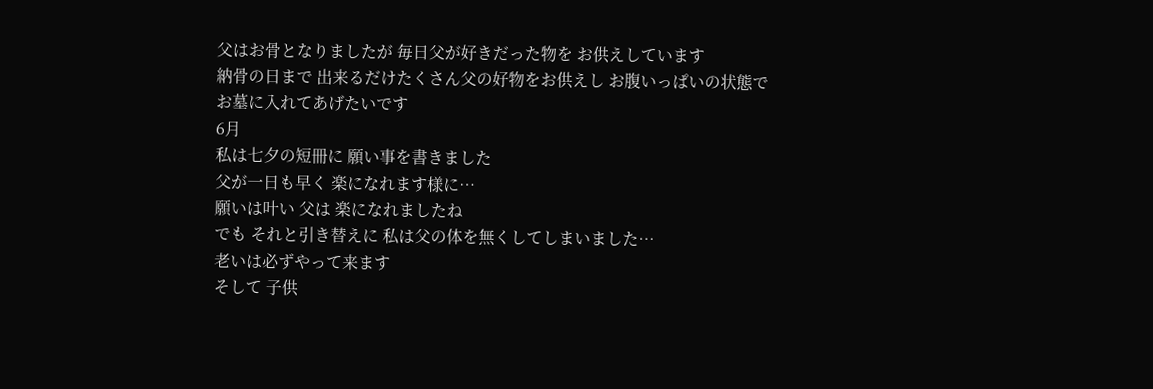父はお骨となりましたが 毎日父が好きだった物を お供えしています
納骨の日まで 出来るだけたくさん父の好物をお供えし お腹いっぱいの状態で お墓に入れてあげたいです
6月
私は七夕の短冊に 願い事を書きました
父が一日も早く 楽になれます様に…
願いは叶い 父は 楽になれましたね
でも それと引き替えに 私は父の体を無くしてしまいました…
老いは必ずやって来ます
そして 子供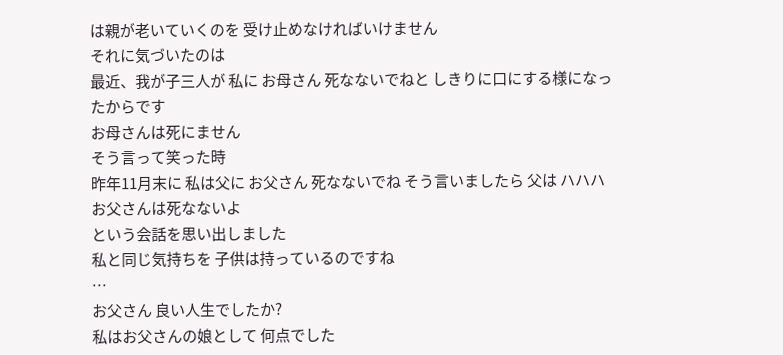は親が老いていくのを 受け止めなければいけません
それに気づいたのは
最近、我が子三人が 私に お母さん 死なないでねと しきりに口にする様になったからです
お母さんは死にません
そう言って笑った時
昨年11月末に 私は父に お父さん 死なないでね そう言いましたら 父は ハハハ お父さんは死なないよ
という会話を思い出しました
私と同じ気持ちを 子供は持っているのですね
…
お父さん 良い人生でしたか?
私はお父さんの娘として 何点でした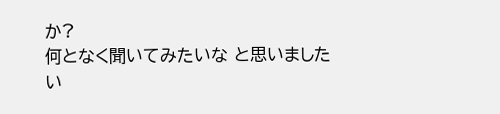か?
何となく聞いてみたいな と思いました
い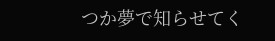つか夢で知らせてく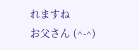れますね
お父さん (^-^)